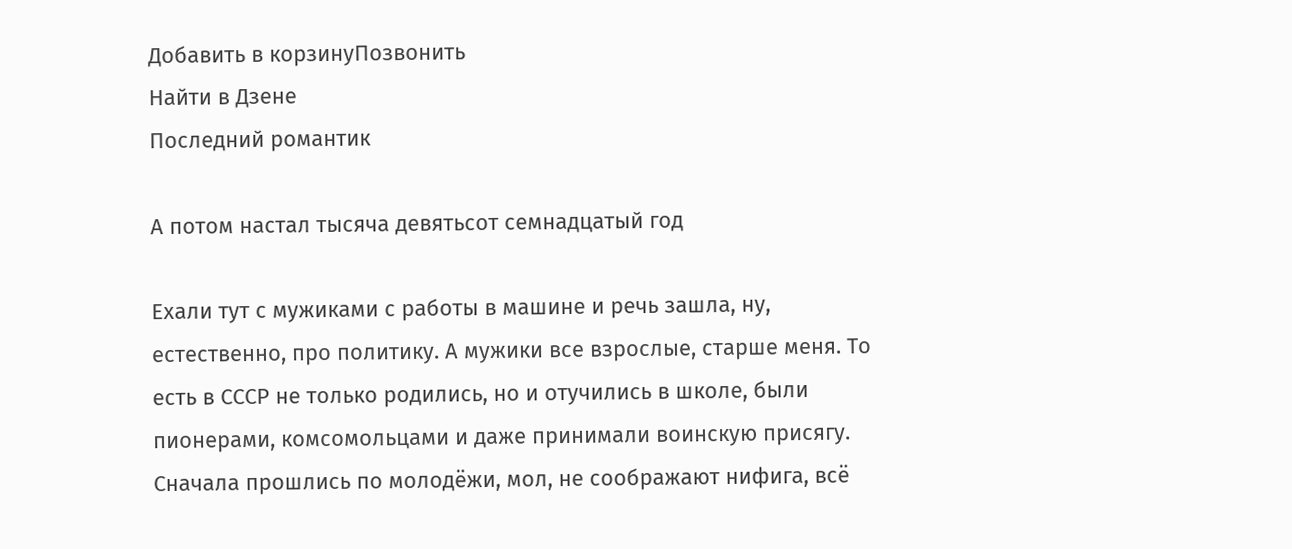Добавить в корзинуПозвонить
Найти в Дзене
Последний романтик

А потом настал тысяча девятьсот семнадцатый год

Ехали тут с мужиками с работы в машине и речь зашла, ну, естественно, про политику. А мужики все взрослые, старше меня. То есть в СССР не только родились, но и отучились в школе, были пионерами, комсомольцами и даже принимали воинскую присягу. Сначала прошлись по молодёжи, мол, не соображают нифига, всё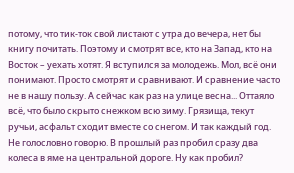потому, что тик-ток свой листают с утра до вечера, нет бы книгу почитать. Поэтому и смотрят все, кто на Запад, кто на Восток – уехать хотят. Я вступился за молодежь. Мол, всё они понимают. Просто смотрят и сравнивают. И сравнение часто не в нашу пользу. А сейчас как раз на улице весна... Оттаяло всё, что было скрыто снежком всю зиму. Грязища, текут ручьи, асфальт сходит вместе со снегом. И так каждый год. Не голословно говорю. В прошлый раз пробил сразу два колеса в яме на центральной дороге. Ну как пробил?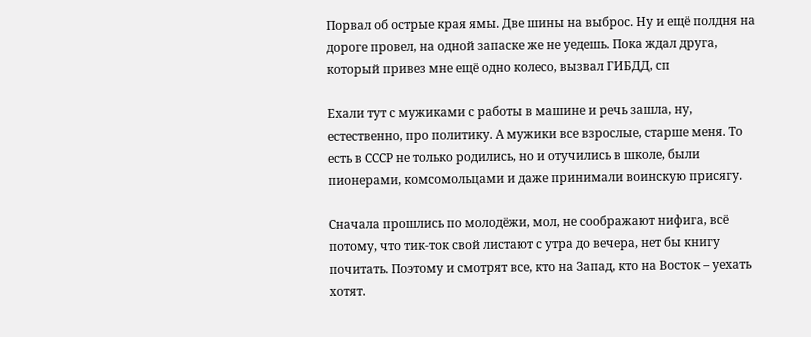Порвал об острые края ямы. Две шины на выброс. Ну и ещё полдня на дороге провел, на одной запаске же не уедешь. Пока ждал друга, который привез мне ещё одно колесо, вызвал ГИБДД, сп

Ехали тут с мужиками с работы в машине и речь зашла, ну, естественно, про политику. А мужики все взрослые, старше меня. То есть в СССР не только родились, но и отучились в школе, были пионерами, комсомольцами и даже принимали воинскую присягу.

Сначала прошлись по молодёжи, мол, не соображают нифига, всё потому, что тик-ток свой листают с утра до вечера, нет бы книгу почитать. Поэтому и смотрят все, кто на Запад, кто на Восток – уехать хотят.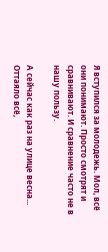Я вступился за молодежь. Мол, всё они понимают. Просто смотрят и сравнивают. И сравнение часто не в нашу пользу.

А сейчас как раз на улице весна... Оттаяло всё,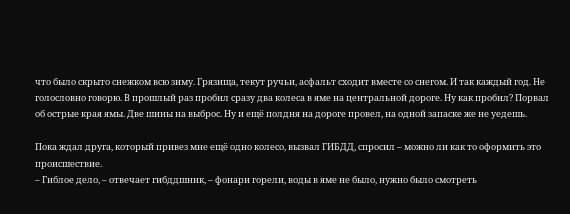что было скрыто снежком всю зиму. Грязища, текут ручьи, асфальт сходит вместе со снегом. И так каждый год. Не голословно говорю. В прошлый раз пробил сразу два колеса в яме на центральной дороге. Ну как пробил? Порвал об острые края ямы. Две шины на выброс. Ну и ещё полдня на дороге провел, на одной запаске же не уедешь.

Пока ждал друга, который привез мне ещё одно колесо, вызвал ГИБДД, спросил – можно ли как то оформить это происшествие.
– Гиблое дело, – отвечает гибддшник, – фонари горели, воды в яме не было, нужно было смотреть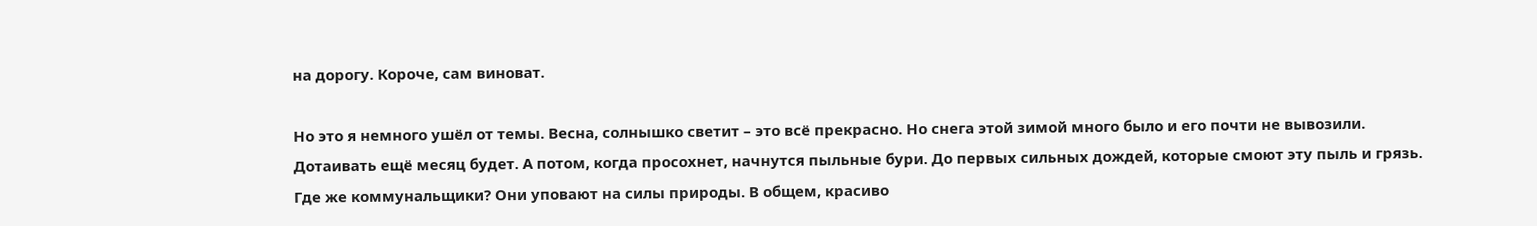на дорогу. Короче, сам виноват.

Но это я немного ушёл от темы. Весна, солнышко светит – это всё прекрасно. Но снега этой зимой много было и его почти не вывозили. Дотаивать ещё месяц будет. А потом, когда просохнет, начнутся пыльные бури. До первых сильных дождей, которые смоют эту пыль и грязь. Где же коммунальщики? Они уповают на силы природы. В общем, красиво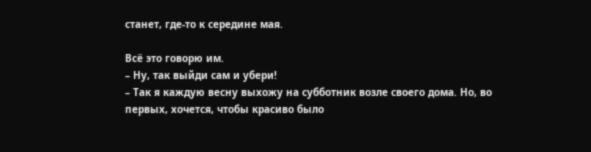станет, где-то к середине мая.

Всё это говорю им.
– Ну, так выйди сам и убери!
– Так я каждую весну выхожу на субботник возле своего дома. Но, во первых, хочется, чтобы красиво было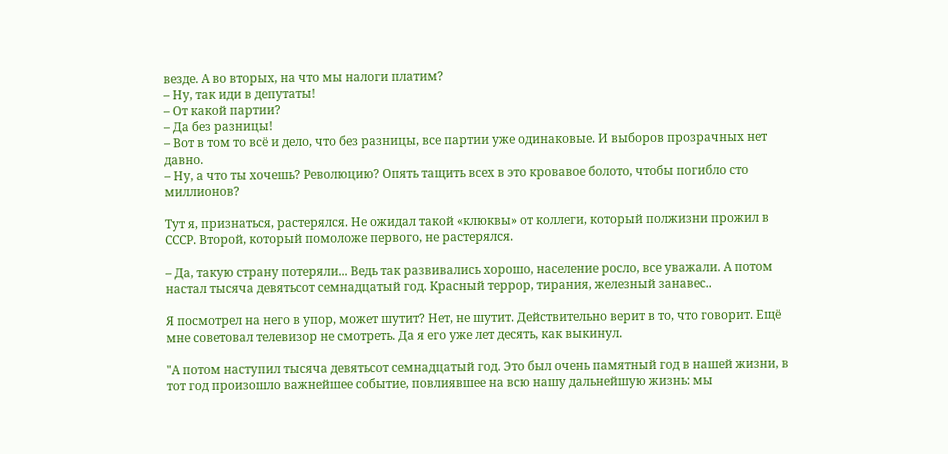везде. А во вторых, на что мы налоги платим?
– Ну, так иди в депутаты!
– От какой партии?
– Да без разницы!
– Вот в том то всё и дело, что без разницы, все партии уже одинаковые. И выборов прозрачных нет давно.
– Ну, а что ты хочешь? Революцию? Опять тащить всех в это кровавое болото, чтобы погибло сто миллионов?

Тут я, признаться, растерялся. Не ожидал такой «клюквы» от коллеги, который полжизни прожил в СССР. Второй, который помоложе первого, не растерялся.

– Да, такую страну потеряли... Ведь так развивались хорошо, население росло, все уважали. А потом настал тысяча девятьсот семнадцатый год. Красный террор, тирания, железный занавес..

Я посмотрел на него в упор, может шутит? Нет, не шутит. Действительно верит в то, что говорит. Ещё мне советовал телевизор не смотреть. Да я его уже лет десять, как выкинул.

"А потом наступил тысяча девятьсот семнадцатый год. Это был очень памятный год в нашей жизни, в тот год произошло важнейшее событие, повлиявшее на всю нашу дальнейшую жизнь: мы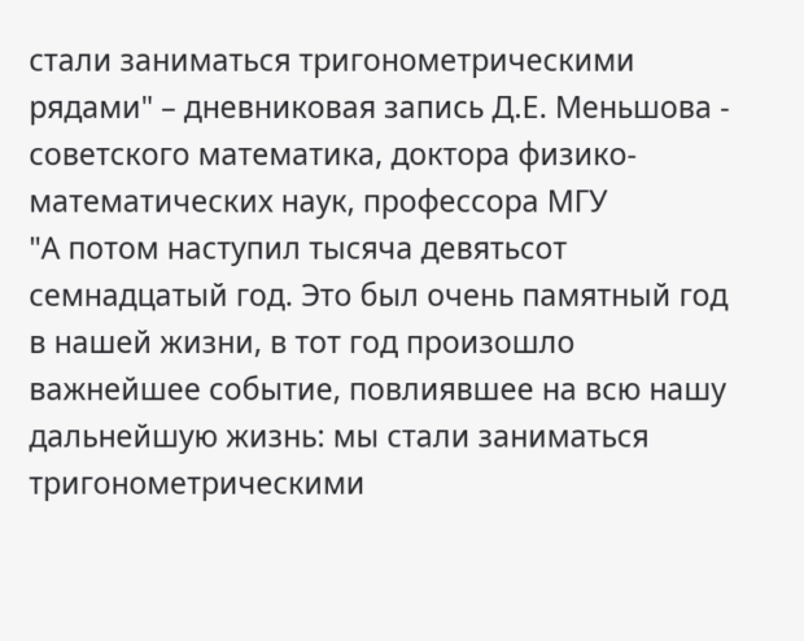стали заниматься тригонометрическими рядами" – дневниковая запись Д.Е. Меньшова - советского математика, доктора физико-математических наук, профессора МГУ
"А потом наступил тысяча девятьсот семнадцатый год. Это был очень памятный год в нашей жизни, в тот год произошло важнейшее событие, повлиявшее на всю нашу дальнейшую жизнь: мы стали заниматься тригонометрическими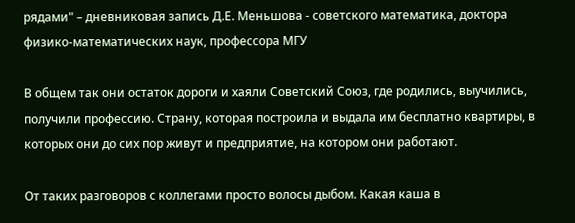рядами" – дневниковая запись Д.Е. Меньшова - советского математика, доктора физико-математических наук, профессора МГУ

В общем так они остаток дороги и хаяли Советский Союз, где родились, выучились, получили профессию. Страну, которая построила и выдала им бесплатно квартиры, в которых они до сих пор живут и предприятие, на котором они работают.

От таких разговоров с коллегами просто волосы дыбом. Какая каша в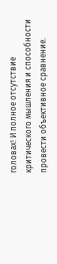головах! И полное отсутствие критического мышления и способности провести объективное сравнение.